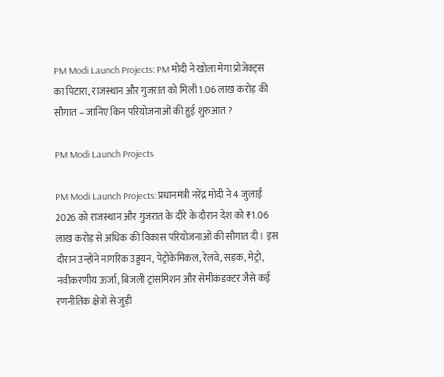PM Modi Launch Projects: PM मोदी ने खोला मेगा प्रोजेक्ट्स का पिटारा, राजस्थान और गुजरात को मिली 1.06 लाख करोड़ की सौगात – जानिए किन परियोजनाओं की हुई शुरुआत ?

PM Modi Launch Projects

PM Modi Launch Projects: प्रधानमंत्री नरेंद्र मोदी ने 4 जुलाई 2026 को राजस्थान और गुजरात के दौरे के दौरान देश को ₹1.06 लाख करोड़ से अधिक की विकास परियोजनाओं की सौगात दी। इस दौरान उन्होंने नागरिक उड्डयन, पेट्रोकेमिकल, रेलवे, सड़क, मेट्रो, नवीकरणीय ऊर्जा, बिजली ट्रांसमिशन और सेमीकंडक्टर जैसे कई रणनीतिक क्षेत्रों से जुड़ी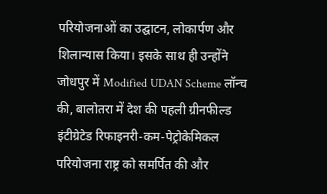परियोजनाओं का उद्घाटन, लोकार्पण और शिलान्यास किया। इसके साथ ही उन्होंने जोधपुर में Modified UDAN Scheme लॉन्च की, बालोतरा में देश की पहली ग्रीनफील्ड इंटीग्रेटेड रिफाइनरी-कम-पेट्रोकेमिकल परियोजना राष्ट्र को समर्पित की और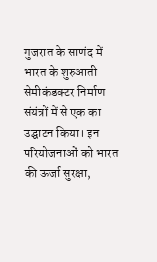गुजरात के साणंद में भारत के शुरुआती सेमीकंडक्टर निर्माण संयंत्रों में से एक का उद्घाटन किया। इन परियोजनाओं को भारत की ऊर्जा सुरक्षा,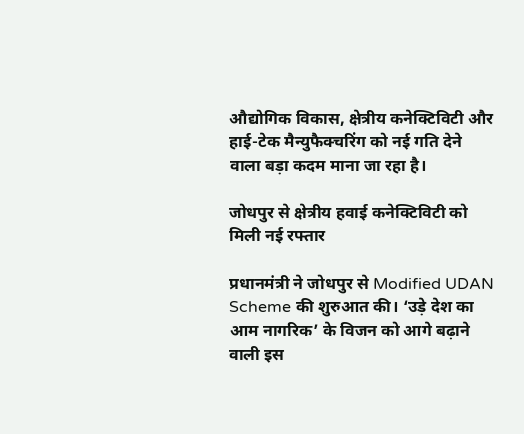औद्योगिक विकास, क्षेत्रीय कनेक्टिविटी और हाई-टेक मैन्युफैक्चरिंग को नई गति देने वाला बड़ा कदम माना जा रहा है।

जोधपुर से क्षेत्रीय हवाई कनेक्टिविटी को मिली नई रफ्तार

प्रधानमंत्री ने जोधपुर से Modified UDAN Scheme की शुरुआत की। ‘उड़े देश का आम नागरिक’ के विजन को आगे बढ़ाने वाली इस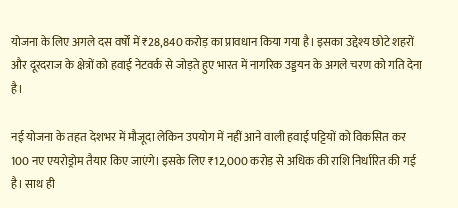योजना के लिए अगले दस वर्षों में ₹28,840 करोड़ का प्रावधान किया गया है। इसका उद्देश्य छोटे शहरों और दूरदराज के क्षेत्रों को हवाई नेटवर्क से जोड़ते हुए भारत में नागरिक उड्डयन के अगले चरण को गति देना है।

नई योजना के तहत देशभर में मौजूदा लेकिन उपयोग में नहीं आने वाली हवाई पट्टियों को विकसित कर 100 नए एयरोड्रोम तैयार किए जाएंगे। इसके लिए ₹12,000 करोड़ से अधिक की राशि निर्धारित की गई है। साथ ही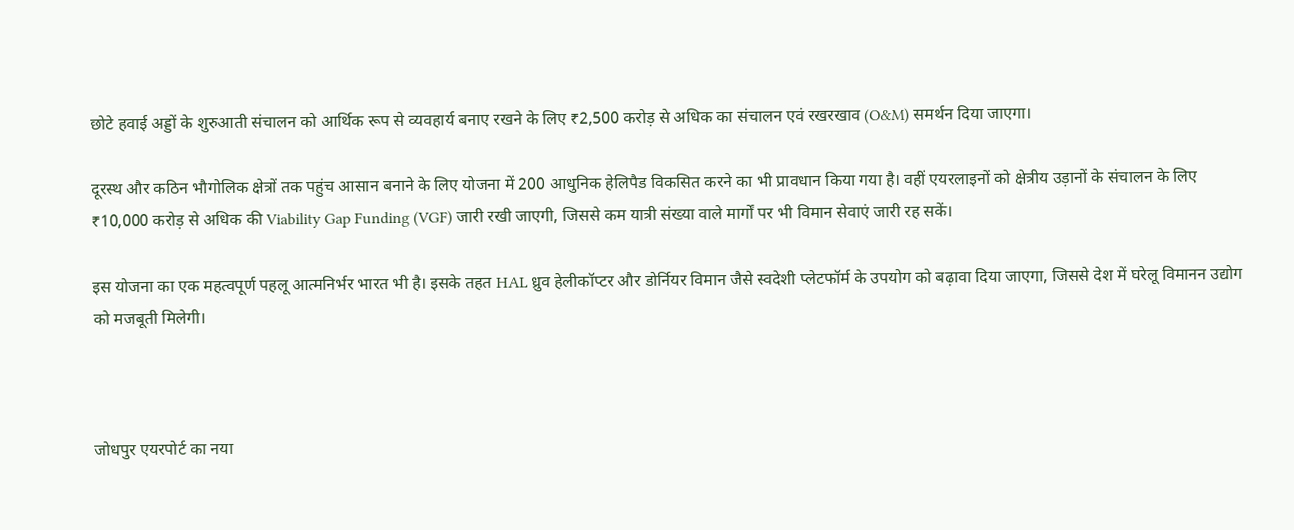छोटे हवाई अड्डों के शुरुआती संचालन को आर्थिक रूप से व्यवहार्य बनाए रखने के लिए ₹2,500 करोड़ से अधिक का संचालन एवं रखरखाव (O&M) समर्थन दिया जाएगा।

दूरस्थ और कठिन भौगोलिक क्षेत्रों तक पहुंच आसान बनाने के लिए योजना में 200 आधुनिक हेलिपैड विकसित करने का भी प्रावधान किया गया है। वहीं एयरलाइनों को क्षेत्रीय उड़ानों के संचालन के लिए ₹10,000 करोड़ से अधिक की Viability Gap Funding (VGF) जारी रखी जाएगी, जिससे कम यात्री संख्या वाले मार्गों पर भी विमान सेवाएं जारी रह सकें।

इस योजना का एक महत्वपूर्ण पहलू आत्मनिर्भर भारत भी है। इसके तहत HAL ध्रुव हेलीकॉप्टर और डोर्नियर विमान जैसे स्वदेशी प्लेटफॉर्म के उपयोग को बढ़ावा दिया जाएगा, जिससे देश में घरेलू विमानन उद्योग को मजबूती मिलेगी।



जोधपुर एयरपोर्ट का नया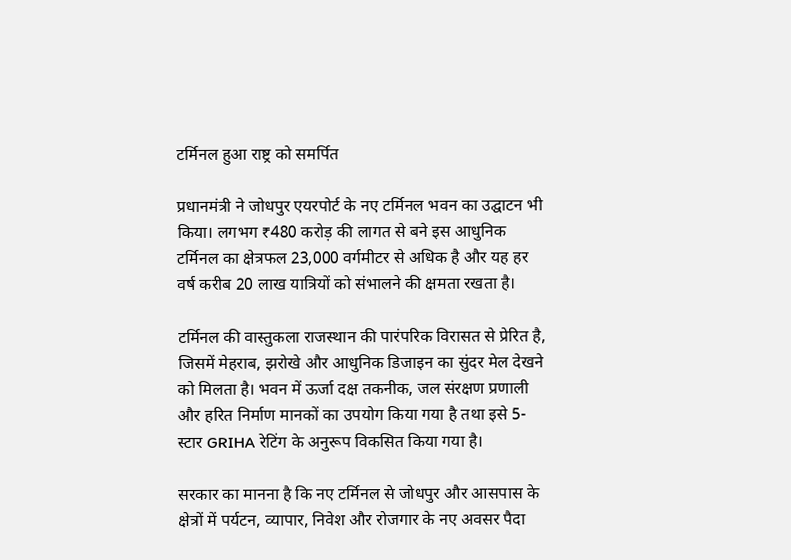टर्मिनल हुआ राष्ट्र को समर्पित

प्रधानमंत्री ने जोधपुर एयरपोर्ट के नए टर्मिनल भवन का उद्घाटन भी किया। लगभग ₹480 करोड़ की लागत से बने इस आधुनिक टर्मिनल का क्षेत्रफल 23,000 वर्गमीटर से अधिक है और यह हर वर्ष करीब 20 लाख यात्रियों को संभालने की क्षमता रखता है।

टर्मिनल की वास्तुकला राजस्थान की पारंपरिक विरासत से प्रेरित है, जिसमें मेहराब, झरोखे और आधुनिक डिजाइन का सुंदर मेल देखने को मिलता है। भवन में ऊर्जा दक्ष तकनीक, जल संरक्षण प्रणाली और हरित निर्माण मानकों का उपयोग किया गया है तथा इसे 5-स्टार GRIHA रेटिंग के अनुरूप विकसित किया गया है।

सरकार का मानना है कि नए टर्मिनल से जोधपुर और आसपास के क्षेत्रों में पर्यटन, व्यापार, निवेश और रोजगार के नए अवसर पैदा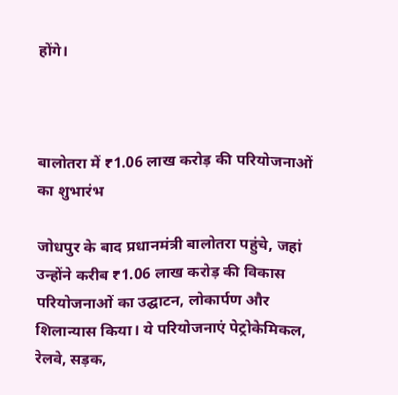होंगे।



बालोतरा में ₹1.06 लाख करोड़ की परियोजनाओं का शुभारंभ

जोधपुर के बाद प्रधानमंत्री बालोतरा पहुंचे, जहां उन्होंने करीब ₹1.06 लाख करोड़ की विकास परियोजनाओं का उद्घाटन, लोकार्पण और शिलान्यास किया। ये परियोजनाएं पेट्रोकेमिकल, रेलवे, सड़क,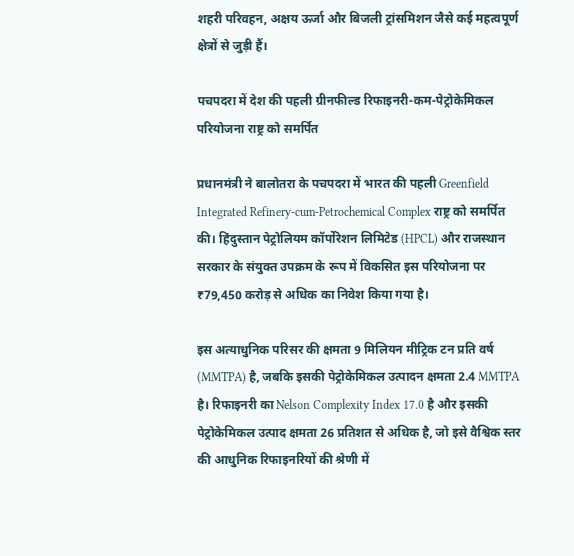शहरी परिवहन, अक्षय ऊर्जा और बिजली ट्रांसमिशन जैसे कई महत्वपूर्ण क्षेत्रों से जुड़ी हैं।

पचपदरा में देश की पहली ग्रीनफील्ड रिफाइनरी-कम-पेट्रोकेमिकल परियोजना राष्ट्र को समर्पित

प्रधानमंत्री ने बालोतरा के पचपदरा में भारत की पहली Greenfield Integrated Refinery-cum-Petrochemical Complex राष्ट्र को समर्पित की। हिंदुस्तान पेट्रोलियम कॉर्पोरेशन लिमिटेड (HPCL) और राजस्थान सरकार के संयुक्त उपक्रम के रूप में विकसित इस परियोजना पर ₹79,450 करोड़ से अधिक का निवेश किया गया है।

इस अत्याधुनिक परिसर की क्षमता 9 मिलियन मीट्रिक टन प्रति वर्ष (MMTPA) है, जबकि इसकी पेट्रोकेमिकल उत्पादन क्षमता 2.4 MMTPA है। रिफाइनरी का Nelson Complexity Index 17.0 है और इसकी पेट्रोकेमिकल उत्पाद क्षमता 26 प्रतिशत से अधिक है, जो इसे वैश्विक स्तर की आधुनिक रिफाइनरियों की श्रेणी में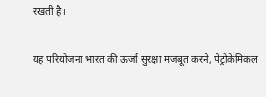रखती है।

यह परियोजना भारत की ऊर्जा सुरक्षा मजबूत करने, पेट्रोकेमिकल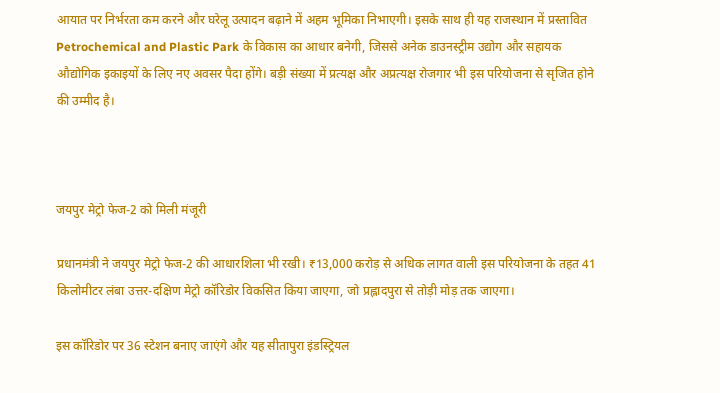आयात पर निर्भरता कम करने और घरेलू उत्पादन बढ़ाने में अहम भूमिका निभाएगी। इसके साथ ही यह राजस्थान में प्रस्तावित Petrochemical and Plastic Park के विकास का आधार बनेगी, जिससे अनेक डाउनस्ट्रीम उद्योग और सहायक औद्योगिक इकाइयों के लिए नए अवसर पैदा होंगे। बड़ी संख्या में प्रत्यक्ष और अप्रत्यक्ष रोजगार भी इस परियोजना से सृजित होने की उम्मीद है।



जयपुर मेट्रो फेज-2 को मिली मंजूरी

प्रधानमंत्री ने जयपुर मेट्रो फेज-2 की आधारशिला भी रखी। ₹13,000 करोड़ से अधिक लागत वाली इस परियोजना के तहत 41 किलोमीटर लंबा उत्तर-दक्षिण मेट्रो कॉरिडोर विकसित किया जाएगा, जो प्रह्लादपुरा से तोड़ी मोड़ तक जाएगा।

इस कॉरिडोर पर 36 स्टेशन बनाए जाएंगे और यह सीतापुरा इंडस्ट्रियल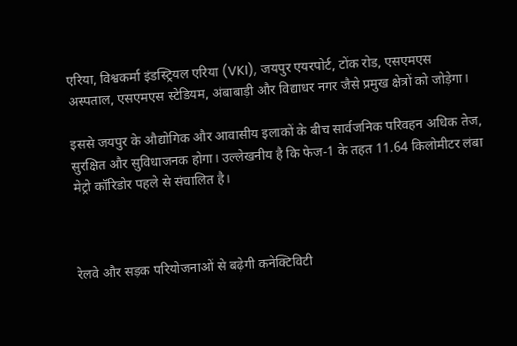एरिया, विश्वकर्मा इंडस्ट्रियल एरिया (VKI), जयपुर एयरपोर्ट, टोंक रोड, एसएमएस अस्पताल, एसएमएस स्टेडियम, अंबाबाड़ी और विद्याधर नगर जैसे प्रमुख क्षेत्रों को जोड़ेगा।

इससे जयपुर के औद्योगिक और आवासीय इलाकों के बीच सार्वजनिक परिवहन अधिक तेज, सुरक्षित और सुविधाजनक होगा। उल्लेखनीय है कि फेज-1 के तहत 11.64 किलोमीटर लंबा मेट्रो कॉरिडोर पहले से संचालित है।



रेलवे और सड़क परियोजनाओं से बढ़ेगी कनेक्टिविटी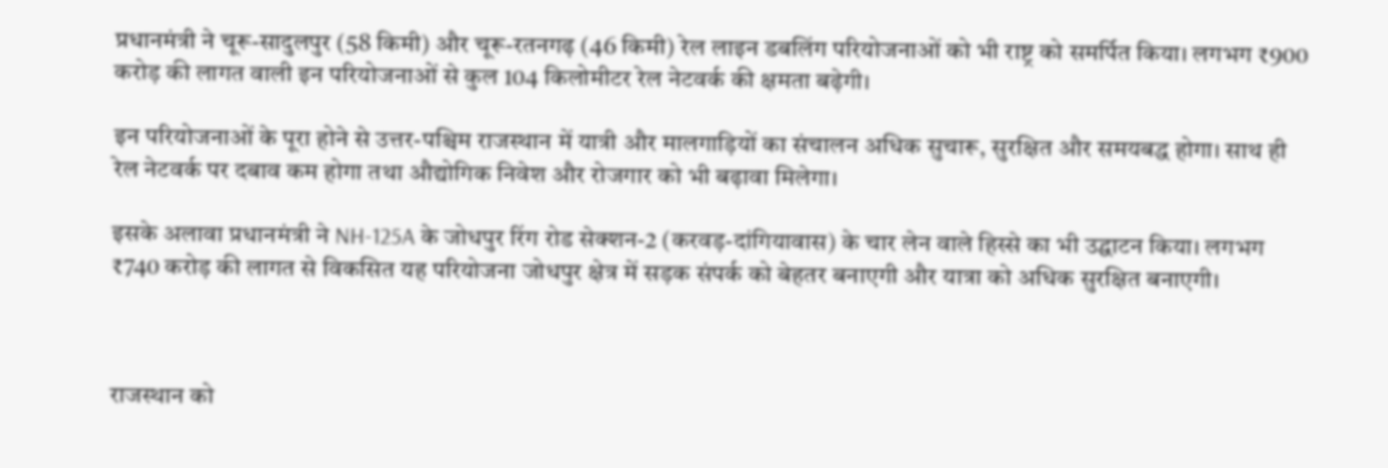प्रधानमंत्री ने चूरू-सादुलपुर (58 किमी) और चूरू-रतनगढ़ (46 किमी) रेल लाइन डबलिंग परियोजनाओं को भी राष्ट्र को समर्पित किया। लगभग ₹900 करोड़ की लागत वाली इन परियोजनाओं से कुल 104 किलोमीटर रेल नेटवर्क की क्षमता बढ़ेगी।

इन परियोजनाओं के पूरा होने से उत्तर-पश्चिम राजस्थान में यात्री और मालगाड़ियों का संचालन अधिक सुचारू, सुरक्षित और समयबद्ध होगा। साथ ही रेल नेटवर्क पर दबाव कम होगा तथा औद्योगिक निवेश और रोजगार को भी बढ़ावा मिलेगा।

इसके अलावा प्रधानमंत्री ने NH-125A के जोधपुर रिंग रोड सेक्शन-2 (करवड़-दांगियावास) के चार लेन वाले हिस्से का भी उद्घाटन किया। लगभग ₹740 करोड़ की लागत से विकसित यह परियोजना जोधपुर क्षेत्र में सड़क संपर्क को बेहतर बनाएगी और यात्रा को अधिक सुरक्षित बनाएगी।



राजस्थान को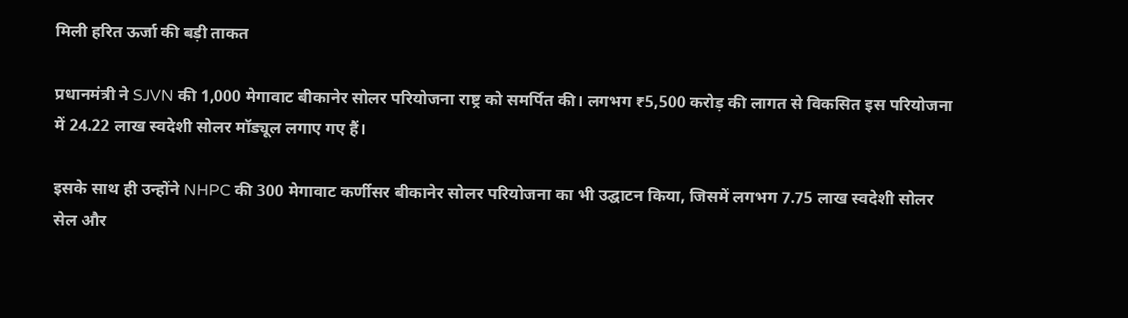मिली हरित ऊर्जा की बड़ी ताकत

प्रधानमंत्री ने SJVN की 1,000 मेगावाट बीकानेर सोलर परियोजना राष्ट्र को समर्पित की। लगभग ₹5,500 करोड़ की लागत से विकसित इस परियोजना में 24.22 लाख स्वदेशी सोलर मॉड्यूल लगाए गए हैं।

इसके साथ ही उन्होंने NHPC की 300 मेगावाट कर्णीसर बीकानेर सोलर परियोजना का भी उद्घाटन किया, जिसमें लगभग 7.75 लाख स्वदेशी सोलर सेल और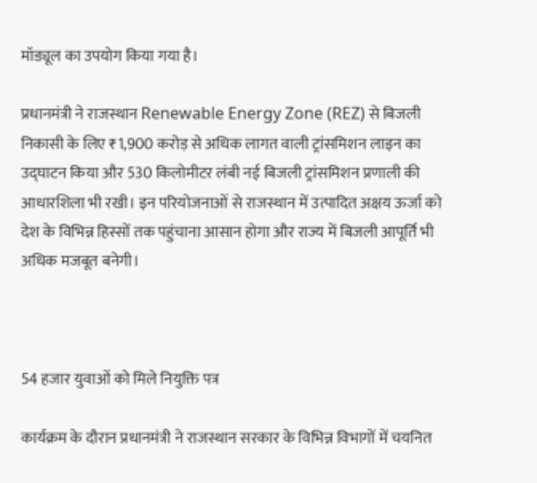मॉड्यूल का उपयोग किया गया है।

प्रधानमंत्री ने राजस्थान Renewable Energy Zone (REZ) से बिजली निकासी के लिए ₹1,900 करोड़ से अधिक लागत वाली ट्रांसमिशन लाइन का उद्घाटन किया और 530 किलोमीटर लंबी नई बिजली ट्रांसमिशन प्रणाली की आधारशिला भी रखी। इन परियोजनाओं से राजस्थान में उत्पादित अक्षय ऊर्जा को देश के विभिन्न हिस्सों तक पहुंचाना आसान होगा और राज्य में बिजली आपूर्ति भी अधिक मजबूत बनेगी।



54 हजार युवाओं को मिले नियुक्ति पत्र

कार्यक्रम के दौरान प्रधानमंत्री ने राजस्थान सरकार के विभिन्न विभागों में चयनित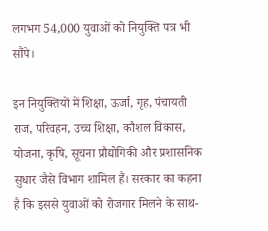लगभग 54,000 युवाओं को नियुक्ति पत्र भी सौंपे।

इन नियुक्तियों में शिक्षा, ऊर्जा, गृह, पंचायती राज, परिवहन, उच्च शिक्षा, कौशल विकास, योजना, कृषि, सूचना प्रौद्योगिकी और प्रशासनिक सुधार जैसे विभाग शामिल हैं। सरकार का कहना है कि इससे युवाओं को रोजगार मिलने के साथ-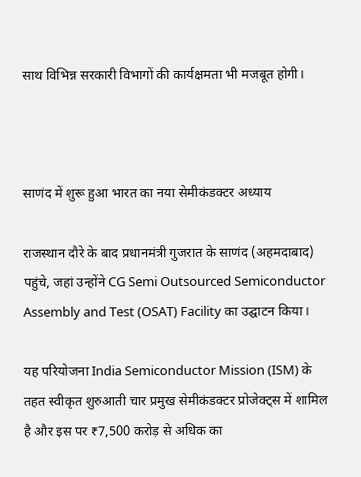साथ विभिन्न सरकारी विभागों की कार्यक्षमता भी मजबूत होगी।



साणंद में शुरू हुआ भारत का नया सेमीकंडक्टर अध्याय

राजस्थान दौरे के बाद प्रधानमंत्री गुजरात के साणंद (अहमदाबाद) पहुंचे, जहां उन्होंने CG Semi Outsourced Semiconductor Assembly and Test (OSAT) Facility का उद्घाटन किया।

यह परियोजना India Semiconductor Mission (ISM) के तहत स्वीकृत शुरुआती चार प्रमुख सेमीकंडक्टर प्रोजेक्ट्स में शामिल है और इस पर ₹7,500 करोड़ से अधिक का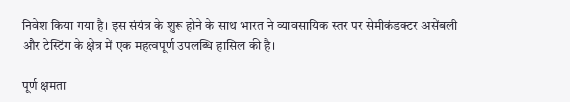निवेश किया गया है। इस संयंत्र के शुरू होने के साथ भारत ने व्यावसायिक स्तर पर सेमीकंडक्टर असेंबली और टेस्टिंग के क्षेत्र में एक महत्वपूर्ण उपलब्धि हासिल की है।

पूर्ण क्षमता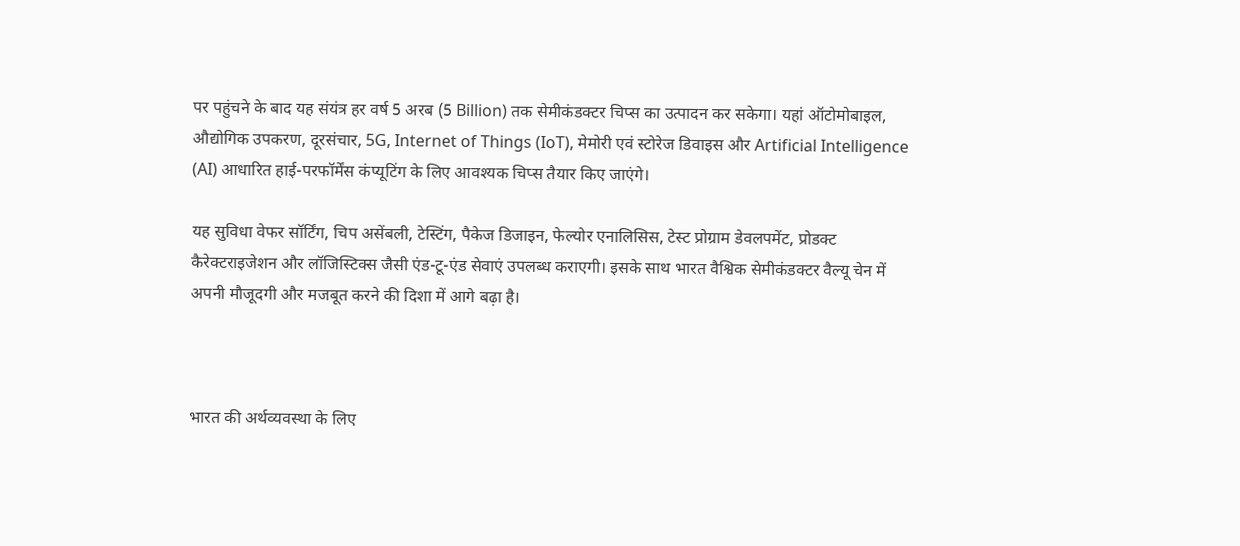पर पहुंचने के बाद यह संयंत्र हर वर्ष 5 अरब (5 Billion) तक सेमीकंडक्टर चिप्स का उत्पादन कर सकेगा। यहां ऑटोमोबाइल, औद्योगिक उपकरण, दूरसंचार, 5G, Internet of Things (IoT), मेमोरी एवं स्टोरेज डिवाइस और Artificial Intelligence (AI) आधारित हाई-परफॉर्मेंस कंप्यूटिंग के लिए आवश्यक चिप्स तैयार किए जाएंगे।

यह सुविधा वेफर सॉर्टिंग, चिप असेंबली, टेस्टिंग, पैकेज डिजाइन, फेल्योर एनालिसिस, टेस्ट प्रोग्राम डेवलपमेंट, प्रोडक्ट कैरेक्टराइजेशन और लॉजिस्टिक्स जैसी एंड-टू-एंड सेवाएं उपलब्ध कराएगी। इसके साथ भारत वैश्विक सेमीकंडक्टर वैल्यू चेन में अपनी मौजूदगी और मजबूत करने की दिशा में आगे बढ़ा है।



भारत की अर्थव्यवस्था के लिए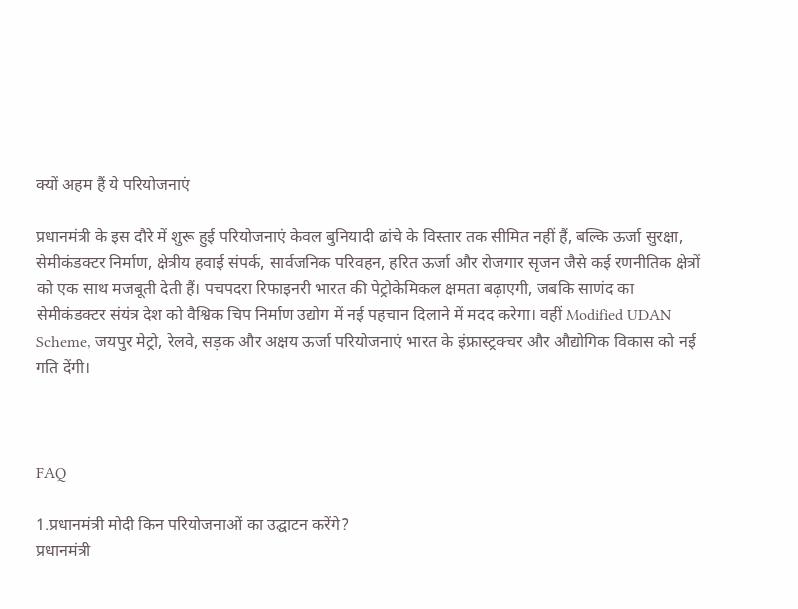क्यों अहम हैं ये परियोजनाएं

प्रधानमंत्री के इस दौरे में शुरू हुई परियोजनाएं केवल बुनियादी ढांचे के विस्तार तक सीमित नहीं हैं, बल्कि ऊर्जा सुरक्षा, सेमीकंडक्टर निर्माण, क्षेत्रीय हवाई संपर्क, सार्वजनिक परिवहन, हरित ऊर्जा और रोजगार सृजन जैसे कई रणनीतिक क्षेत्रों को एक साथ मजबूती देती हैं। पचपदरा रिफाइनरी भारत की पेट्रोकेमिकल क्षमता बढ़ाएगी, जबकि साणंद का सेमीकंडक्टर संयंत्र देश को वैश्विक चिप निर्माण उद्योग में नई पहचान दिलाने में मदद करेगा। वहीं Modified UDAN Scheme, जयपुर मेट्रो, रेलवे, सड़क और अक्षय ऊर्जा परियोजनाएं भारत के इंफ्रास्ट्रक्चर और औद्योगिक विकास को नई गति देंगी।



FAQ

1.प्रधानमंत्री मोदी किन परियोजनाओं का उद्घाटन करेंगे?
प्रधानमंत्री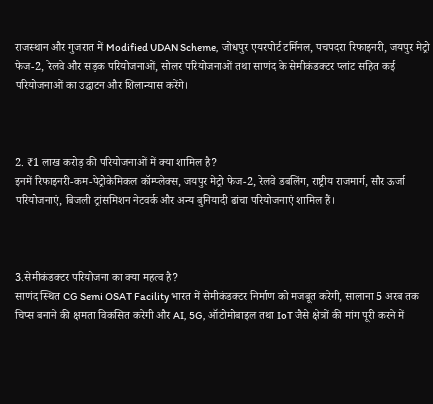राजस्थान और गुजरात में Modified UDAN Scheme, जोधपुर एयरपोर्ट टर्मिनल, पचपदरा रिफाइनरी, जयपुर मेट्रो फेज-2, रेलवे और सड़क परियोजनाओं, सोलर परियोजनाओं तथा साणंद के सेमीकंडक्टर प्लांट सहित कई परियोजनाओं का उद्घाटन और शिलान्यास करेंगे।



2. ₹1 लाख करोड़ की परियोजनाओं में क्या शामिल है?
इनमें रिफाइनरी-कम-पेट्रोकेमिकल कॉम्प्लेक्स, जयपुर मेट्रो फेज-2, रेलवे डबलिंग, राष्ट्रीय राजमार्ग, सौर ऊर्जा परियोजनाएं, बिजली ट्रांसमिशन नेटवर्क और अन्य बुनियादी ढांचा परियोजनाएं शामिल हैं।



3.सेमीकंडक्टर परियोजना का क्या महत्व है?
साणंद स्थित CG Semi OSAT Facility भारत में सेमीकंडक्टर निर्माण को मजबूत करेगी, सालाना 5 अरब तक चिप्स बनाने की क्षमता विकसित करेगी और AI, 5G, ऑटोमोबाइल तथा IoT जैसे क्षेत्रों की मांग पूरी करने में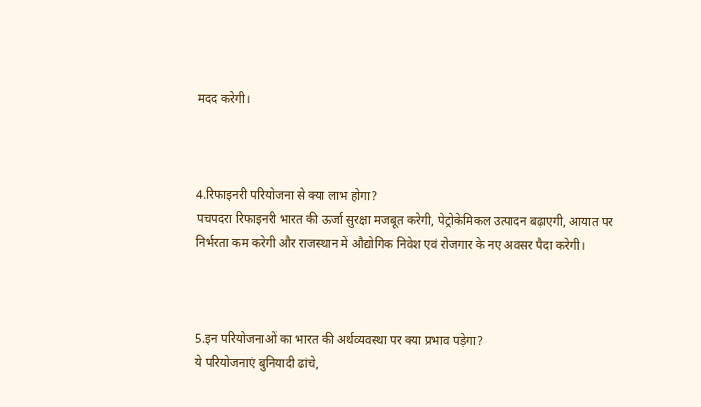मदद करेगी।



4.रिफाइनरी परियोजना से क्या लाभ होगा?
पचपदरा रिफाइनरी भारत की ऊर्जा सुरक्षा मजबूत करेगी, पेट्रोकेमिकल उत्पादन बढ़ाएगी, आयात पर निर्भरता कम करेगी और राजस्थान में औद्योगिक निवेश एवं रोजगार के नए अवसर पैदा करेगी।



5.इन परियोजनाओं का भारत की अर्थव्यवस्था पर क्या प्रभाव पड़ेगा?
ये परियोजनाएं बुनियादी ढांचे,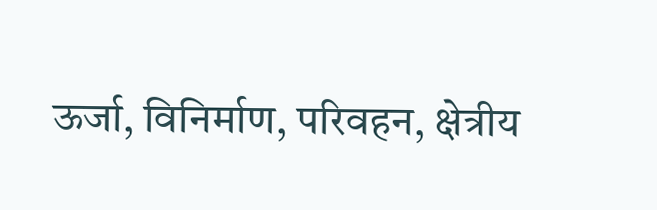ऊर्जा, विनिर्माण, परिवहन, क्षेत्रीय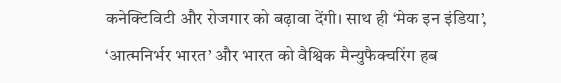कनेक्टिविटी और रोजगार को बढ़ावा देंगी। साथ ही ‘मेक इन इंडिया’, ‘आत्मनिर्भर भारत’ और भारत को वैश्विक मैन्युफैक्चरिंग हब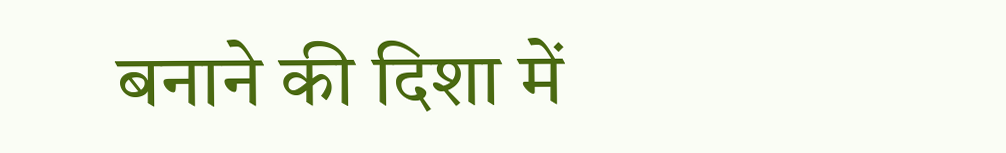बनाने की दिशा में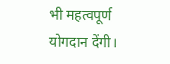भी महत्वपूर्ण योगदान देंगी।